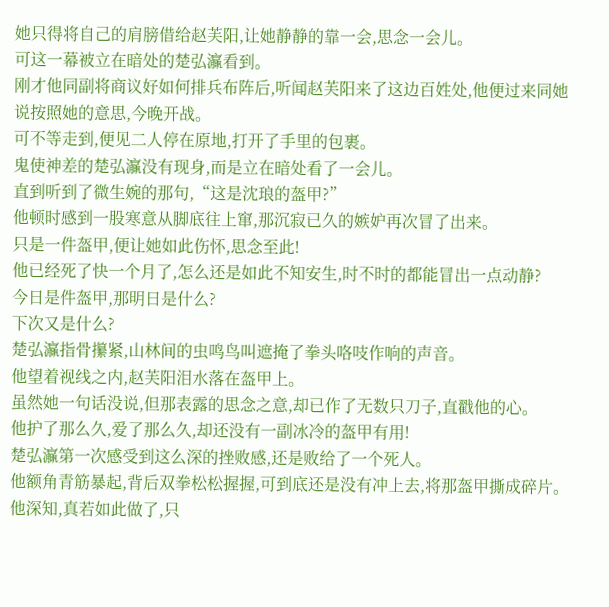她只得将自己的肩膀借给赵芙阳,让她静静的靠一会,思念一会儿。
可这一幕被立在暗处的楚弘灜看到。
刚才他同副将商议好如何排兵布阵后,听闻赵芙阳来了这边百姓处,他便过来同她说按照她的意思,今晚开战。
可不等走到,便见二人停在原地,打开了手里的包裹。
鬼使神差的楚弘灜没有现身,而是立在暗处看了一会儿。
直到听到了微生婉的那句,“这是沈琅的盔甲?”
他顿时感到一股寒意从脚底往上窜,那沉寂已久的嫉妒再次冒了出来。
只是一件盔甲,便让她如此伤怀,思念至此!
他已经死了快一个月了,怎么还是如此不知安生,时不时的都能冒出一点动静?
今日是件盔甲,那明日是什么?
下次又是什么?
楚弘灜指骨攥紧,山林间的虫鸣鸟叫遮掩了拳头咯吱作响的声音。
他望着视线之内,赵芙阳泪水落在盔甲上。
虽然她一句话没说,但那表露的思念之意,却已作了无数只刀子,直戳他的心。
他护了那么久,爱了那么久,却还没有一副冰冷的盔甲有用!
楚弘灜第一次感受到这么深的挫败感,还是败给了一个死人。
他额角青筋暴起,背后双拳松松握握,可到底还是没有冲上去,将那盔甲撕成碎片。
他深知,真若如此做了,只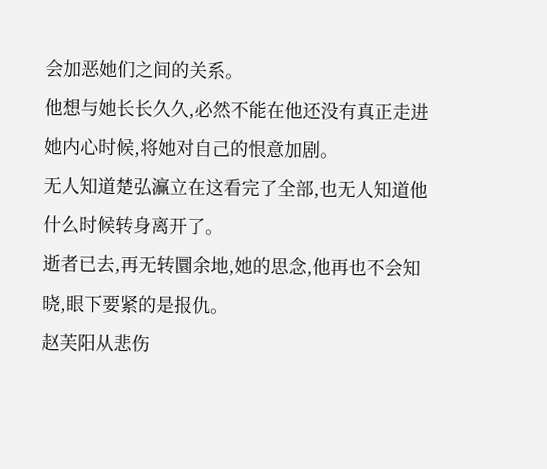会加恶她们之间的关系。
他想与她长长久久,必然不能在他还没有真正走进她内心时候,将她对自己的恨意加剧。
无人知道楚弘灜立在这看完了全部,也无人知道他什么时候转身离开了。
逝者已去,再无转圜余地,她的思念,他再也不会知晓,眼下要紧的是报仇。
赵芙阳从悲伤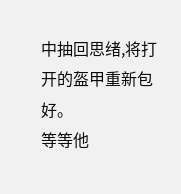中抽回思绪,将打开的盔甲重新包好。
等等他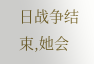日战争结束,她会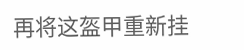再将这盔甲重新挂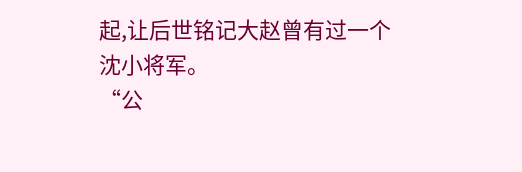起,让后世铭记大赵曾有过一个沈小将军。
“公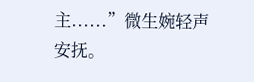主......”微生婉轻声安抚。